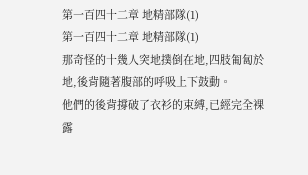第一百四十二章 地精部隊(1)
第一百四十二章 地精部隊(1)
那奇怪的十幾人突地撲倒在地,四肢匍匐於地,後背隨著腹部的呼吸上下鼓動。
他們的後背撐破了衣衫的束縛,已經完全裸露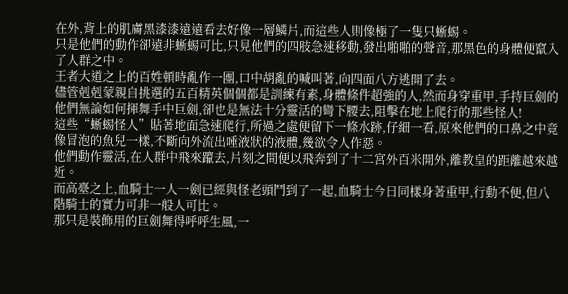在外,背上的肌膚黑漆漆遠遠看去好像一層鱗片,而這些人則像極了一隻只蜥蜴。
只是他們的動作卻遠非蜥蜴可比,只見他們的四肢急速移動,發出啪啪的聲音,那黑色的身體便竄入了人群之中。
王者大道之上的百姓頓時亂作一團,口中胡亂的喊叫著,向四面八方逃開了去。
儘管剋剋蒙親自挑選的五百精英個個都是訓練有素,身體條件超強的人,然而身穿重甲,手持巨劍的他們無論如何揮舞手中巨劍,卻也是無法十分靈活的彎下腰去,阻擊在地上爬行的那些怪人!
這些“蜥蜴怪人”貼著地面急速爬行,所過之處便留下一條水跡,仔細一看,原來他們的口鼻之中竟像冒泡的魚兒一樣,不斷向外流出唾液狀的液體,幾欲令人作惡。
他們動作靈活,在人群中飛來躥去,片刻之間便以飛奔到了十二宮外百米開外,離教皇的距離越來越近。
而高臺之上,血騎士一人一劍已經與怪老頭鬥到了一起,血騎士今日同樣身著重甲,行動不便,但八階騎士的實力可非一般人可比。
那只是裝飾用的巨劍舞得呼呼生風,一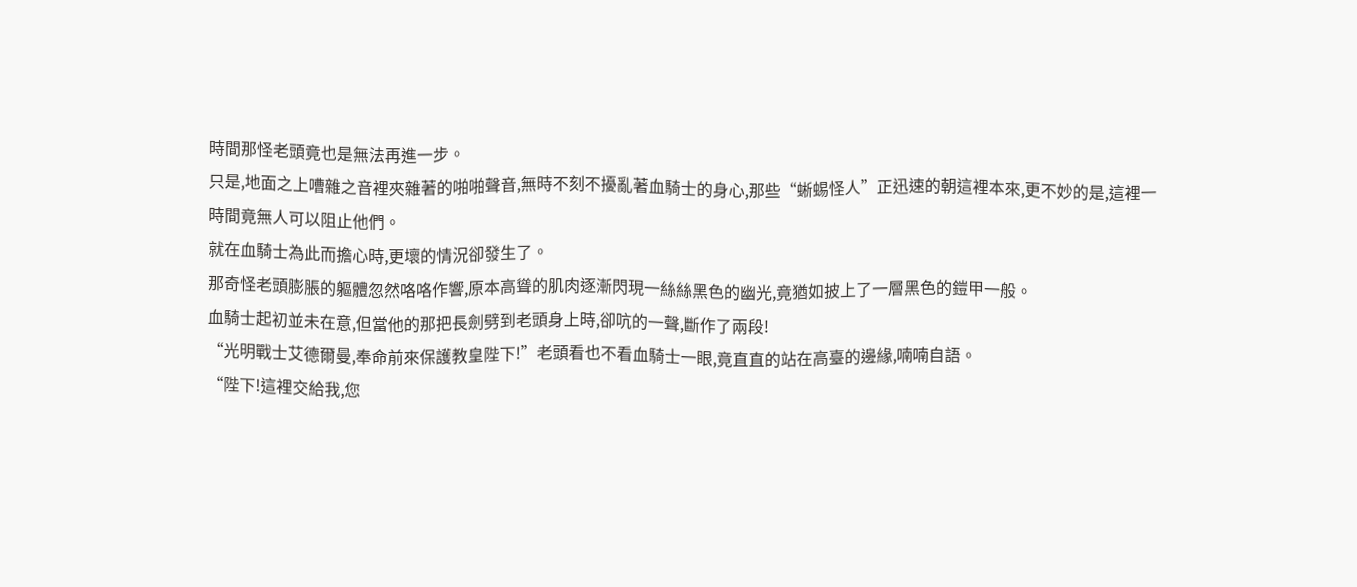時間那怪老頭竟也是無法再進一步。
只是,地面之上嘈雜之音裡夾雜著的啪啪聲音,無時不刻不擾亂著血騎士的身心,那些“蜥蜴怪人”正迅速的朝這裡本來,更不妙的是,這裡一時間竟無人可以阻止他們。
就在血騎士為此而擔心時,更壞的情況卻發生了。
那奇怪老頭膨脹的軀體忽然咯咯作響,原本高聳的肌肉逐漸閃現一絲絲黑色的幽光,竟猶如披上了一層黑色的鎧甲一般。
血騎士起初並未在意,但當他的那把長劍劈到老頭身上時,卻吭的一聲,斷作了兩段!
“光明戰士艾德爾曼,奉命前來保護教皇陛下!”老頭看也不看血騎士一眼,竟直直的站在高臺的邊緣,喃喃自語。
“陛下!這裡交給我,您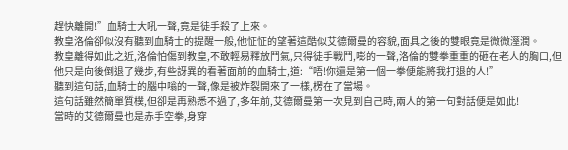趕快離開!”血騎士大吼一聲,竟是徒手殺了上來。
教皇洛倫卻似沒有聽到血騎士的提醒一般,他怔怔的望著這酷似艾德爾曼的容貌,面具之後的雙眼竟是微微溼潤。
教皇離得如此之近,洛倫怕傷到教皇,不敢輕易釋放鬥氣,只得徒手戰鬥,嘭的一聲,洛倫的雙拳重重的砸在老人的胸口,但他只是向後倒退了幾步,有些訝異的看著面前的血騎士,道:“唔!你還是第一個一拳便能將我打退的人!”
聽到這句話,血騎士的腦中嗡的一聲,像是被炸裂開來了一樣,楞在了當場。
這句話雖然簡單質樸,但卻是再熟悉不過了,多年前,艾德爾曼第一次見到自己時,兩人的第一句對話便是如此!
當時的艾德爾曼也是赤手空拳,身穿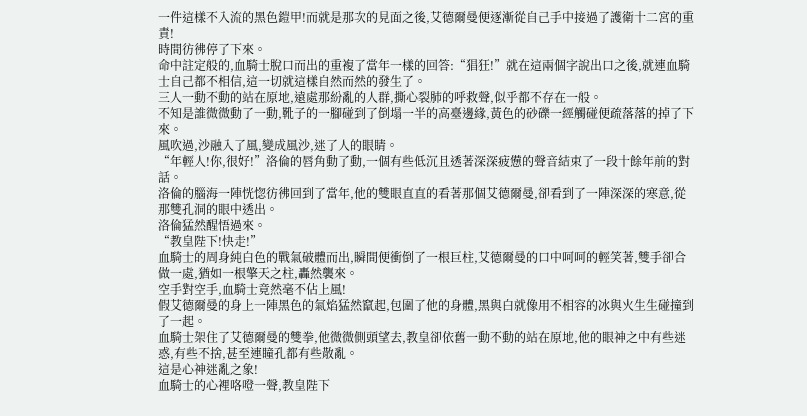一件這樣不入流的黑色鎧甲!而就是那次的見面之後,艾德爾曼便逐漸從自己手中接過了護衛十二宮的重責!
時間彷彿停了下來。
命中註定般的,血騎士脫口而出的重複了當年一樣的回答:“猖狂!”就在這兩個字說出口之後,就連血騎士自己都不相信,這一切就這樣自然而然的發生了。
三人一動不動的站在原地,遠處那紛亂的人群,撕心裂肺的呼救聲,似乎都不存在一般。
不知是誰微微動了一動,靴子的一腳碰到了倒塌一半的高臺邊緣,黃色的砂礫一經觸碰便疏落落的掉了下來。
風吹過,沙融入了風,變成風沙,迷了人的眼睛。
“年輕人!你,很好!”洛倫的唇角動了動,一個有些低沉且透著深深疲憊的聲音結束了一段十餘年前的對話。
洛倫的腦海一陣恍惚彷彿回到了當年,他的雙眼直直的看著那個艾德爾曼,卻看到了一陣深深的寒意,從那雙孔洞的眼中透出。
洛倫猛然醒悟過來。
“教皇陛下!快走!”
血騎士的周身純白色的戰氣破體而出,瞬間便衝倒了一根巨柱,艾德爾曼的口中呵呵的輕笑著,雙手卻合做一處,猶如一根擎天之柱,轟然襲來。
空手對空手,血騎士竟然毫不佔上風!
假艾德爾曼的身上一陣黑色的氣焰猛然竄起,包圍了他的身體,黑與白就像用不相容的冰與火生生碰撞到了一起。
血騎士架住了艾德爾曼的雙拳,他微微側頭望去,教皇卻依舊一動不動的站在原地,他的眼神之中有些迷惑,有些不捨,甚至連瞳孔都有些散亂。
這是心神迷亂之象!
血騎士的心裡咯噔一聲,教皇陛下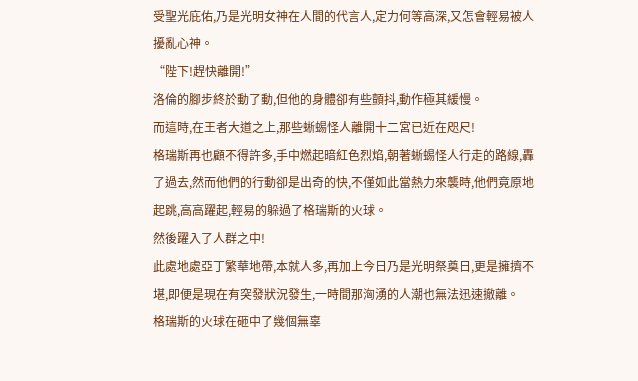受聖光庇佑,乃是光明女神在人間的代言人,定力何等高深,又怎會輕易被人擾亂心神。
“陛下!趕快離開!”
洛倫的腳步終於動了動,但他的身體卻有些顫抖,動作極其緩慢。
而這時,在王者大道之上,那些蜥蜴怪人離開十二宮已近在咫尺!
格瑞斯再也顧不得許多,手中燃起暗紅色烈焰,朝著蜥蜴怪人行走的路線,轟了過去,然而他們的行動卻是出奇的快,不僅如此當熱力來襲時,他們竟原地起跳,高高躍起,輕易的躲過了格瑞斯的火球。
然後躍入了人群之中!
此處地處亞丁繁華地帶,本就人多,再加上今日乃是光明祭奠日,更是擁擠不堪,即便是現在有突發狀況發生,一時間那洶湧的人潮也無法迅速撤離。
格瑞斯的火球在砸中了幾個無辜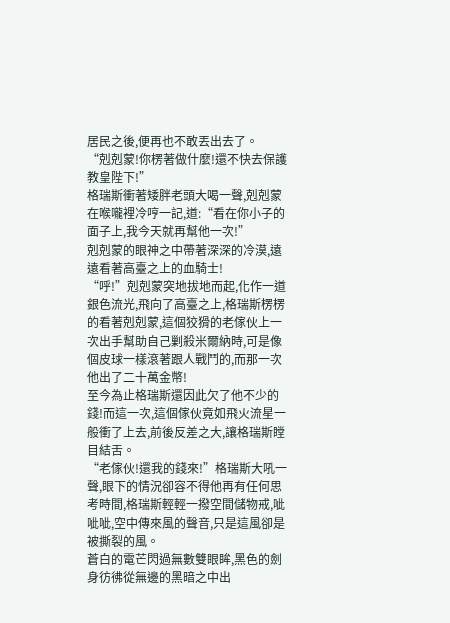居民之後,便再也不敢丟出去了。
“剋剋蒙!你楞著做什麼!還不快去保護教皇陛下!”
格瑞斯衝著矮胖老頭大喝一聲,剋剋蒙在喉嚨裡冷哼一記,道:“看在你小子的面子上,我今天就再幫他一次!”
剋剋蒙的眼神之中帶著深深的冷漠,遠遠看著高臺之上的血騎士!
“呼!”剋剋蒙突地拔地而起,化作一道銀色流光,飛向了高臺之上,格瑞斯楞楞的看著剋剋蒙,這個狡猾的老傢伙上一次出手幫助自己剿殺米爾納時,可是像個皮球一樣滾著跟人戰鬥的,而那一次他出了二十萬金幣!
至今為止格瑞斯還因此欠了他不少的錢!而這一次,這個傢伙竟如飛火流星一般衝了上去,前後反差之大,讓格瑞斯瞠目結舌。
“老傢伙!還我的錢來!”格瑞斯大吼一聲,眼下的情況卻容不得他再有任何思考時間,格瑞斯輕輕一撥空間儲物戒,呲呲呲,空中傳來風的聲音,只是這風卻是被撕裂的風。
蒼白的電芒閃過無數雙眼眸,黑色的劍身彷彿從無邊的黑暗之中出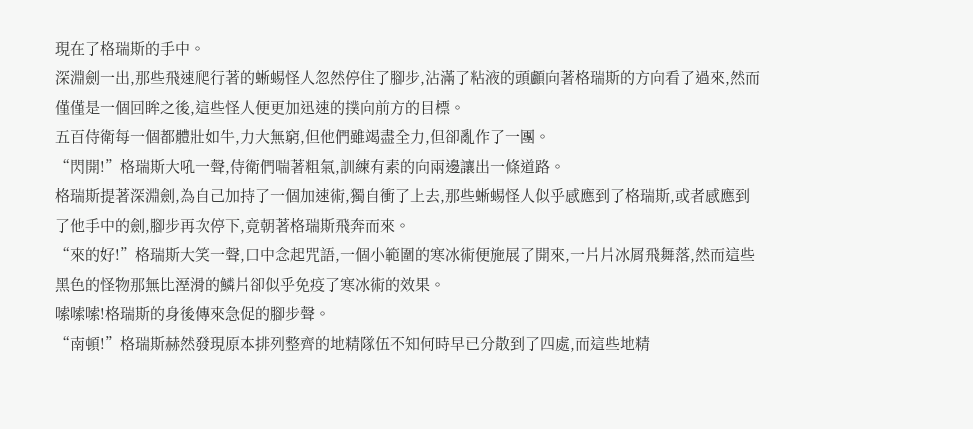現在了格瑞斯的手中。
深淵劍一出,那些飛速爬行著的蜥蜴怪人忽然停住了腳步,沾滿了粘液的頭顱向著格瑞斯的方向看了過來,然而僅僅是一個回眸之後,這些怪人便更加迅速的撲向前方的目標。
五百侍衛每一個都體壯如牛,力大無窮,但他們雖竭盡全力,但卻亂作了一團。
“閃開!”格瑞斯大吼一聲,侍衛們喘著粗氣,訓練有素的向兩邊讓出一條道路。
格瑞斯提著深淵劍,為自己加持了一個加速術,獨自衝了上去,那些蜥蜴怪人似乎感應到了格瑞斯,或者感應到了他手中的劍,腳步再次停下,竟朝著格瑞斯飛奔而來。
“來的好!”格瑞斯大笑一聲,口中念起咒語,一個小範圍的寒冰術便施展了開來,一片片冰屑飛舞落,然而這些黑色的怪物那無比溼滑的鱗片卻似乎免疫了寒冰術的效果。
嗦嗦嗦!格瑞斯的身後傳來急促的腳步聲。
“南頓!”格瑞斯赫然發現原本排列整齊的地精隊伍不知何時早已分散到了四處,而這些地精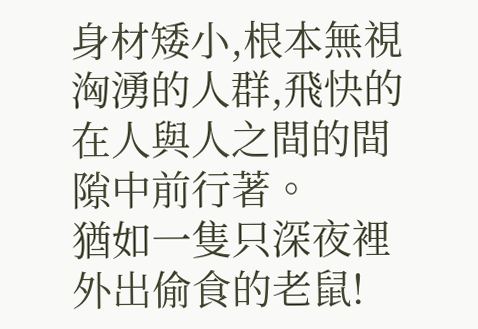身材矮小,根本無視洶湧的人群,飛快的在人與人之間的間隙中前行著。
猶如一隻只深夜裡外出偷食的老鼠!